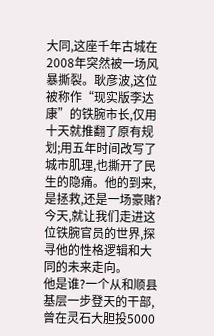大同,这座千年古城在2008年突然被一场风暴撕裂。耿彦波,这位被称作“现实版李达康”的铁腕市长,仅用十天就推翻了原有规划;用五年时间改写了城市肌理,也撕开了民生的隐痛。他的到来,是拯救,还是一场豪赌?今天,就让我们走进这位铁腕官员的世界,探寻他的性格逻辑和大同的未来走向。
他是谁?一个从和顺县基层一步登天的干部,曾在灵石大胆投5000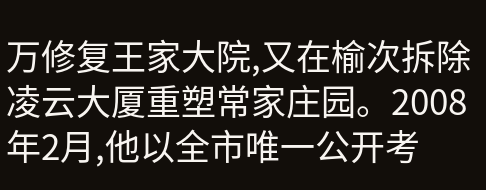万修复王家大院,又在榆次拆除凌云大厦重塑常家庄园。2008年2月,他以全市唯一公开考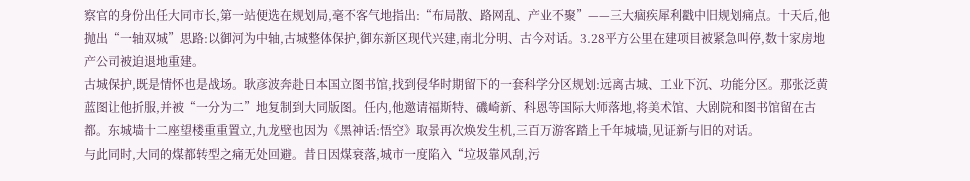察官的身份出任大同市长,第一站便选在规划局,毫不客气地指出:“布局散、路网乱、产业不聚”——三大痼疾犀利戳中旧规划痛点。十天后,他抛出“一轴双城”思路:以御河为中轴,古城整体保护,御东新区现代兴建,南北分明、古今对话。3.28平方公里在建项目被紧急叫停,数十家房地产公司被迫退地重建。
古城保护,既是情怀也是战场。耿彦波奔赴日本国立图书馆,找到侵华时期留下的一套科学分区规划:远离古城、工业下沉、功能分区。那张泛黄蓝图让他折服,并被“一分为二”地复制到大同版图。任内,他邀请福斯特、磯崎新、科恩等国际大师落地,将美术馆、大剧院和图书馆留在古都。东城墙十二座望楼重重置立,九龙壁也因为《黑神话:悟空》取景再次焕发生机,三百万游客踏上千年城墙,见证新与旧的对话。
与此同时,大同的煤都转型之痛无处回避。昔日因煤衰落,城市一度陷入“垃圾靠风刮,污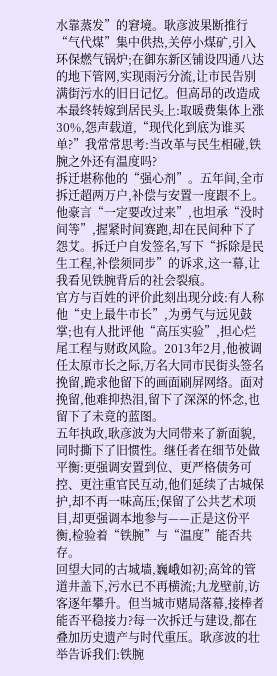水靠蒸发”的窘境。耿彦波果断推行“气代煤”集中供热,关停小煤矿,引入环保燃气锅炉;在御东新区铺设四通八达的地下管网,实现雨污分流,让市民告别满街污水的旧日记忆。但高昂的改造成本最终转嫁到居民头上:取暖费集体上涨30%,怨声载道,“现代化到底为谁买单?”我常常思考:当改革与民生相碰,铁腕之外还有温度吗?
拆迁堪称他的“强心剂”。五年间,全市拆迁超两万户,补偿与安置一度跟不上。他豪言“一定要改过来”,也坦承“没时间等”,握紧时间赛跑,却在民间种下了怨艾。拆迁户自发签名,写下“拆除是民生工程,补偿须同步”的诉求,这一幕,让我看见铁腕背后的社会裂痕。
官方与百姓的评价此刻出现分歧:有人称他“史上最牛市长”,为勇气与远见鼓掌;也有人批评他“高压实验”,担心烂尾工程与财政风险。2013年2月,他被调任太原市长之际,万名大同市民街头签名挽留,跪求他留下的画面刷屏网络。面对挽留,他难抑热泪,留下了深深的怀念,也留下了未竟的蓝图。
五年执政,耿彦波为大同带来了新面貌,同时撕下了旧惯性。继任者在细节处做平衡:更强调安置到位、更严格债务可控、更注重官民互动,他们延续了古城保护,却不再一味高压;保留了公共艺术项目,却更强调本地参与——正是这份平衡,检验着“铁腕”与“温度”能否共存。
回望大同的古城墙,巍峨如初;高耸的管道井盖下,污水已不再横流;九龙壁前,访客逐年攀升。但当城市赌局落幕,接棒者能否平稳接力?每一次拆迁与建设,都在叠加历史遗产与时代重压。耿彦波的壮举告诉我们:铁腕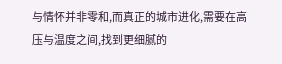与情怀并非零和,而真正的城市进化,需要在高压与温度之间,找到更细腻的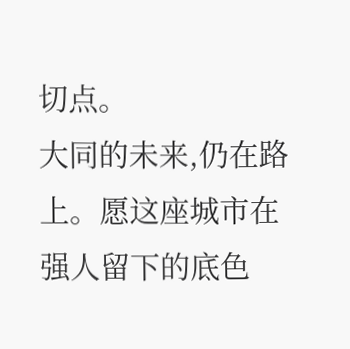切点。
大同的未来,仍在路上。愿这座城市在强人留下的底色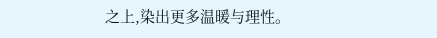之上,染出更多温暖与理性。